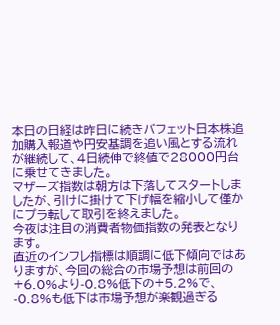本日の日経は昨日に続きバフェット日本株追加購入報道や円安基調を追い風とする流れが継続して、4日続伸で終値で28000円台に乗せてきました。
マザーズ指数は朝方は下落してスタートしましたが、引けに掛けて下げ幅を縮小して僅かにプラ転して取引を終えました。
今夜は注目の消費者物価指数の発表となります。
直近のインフレ指標は順調に低下傾向ではありますが、今回の総合の市場予想は前回の+6.0%より-0.8%低下の+5.2%で、-0.8%も低下は市場予想が楽観過ぎる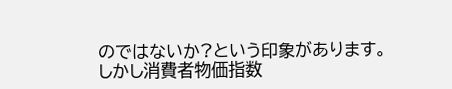のではないか?という印象があります。
しかし消費者物価指数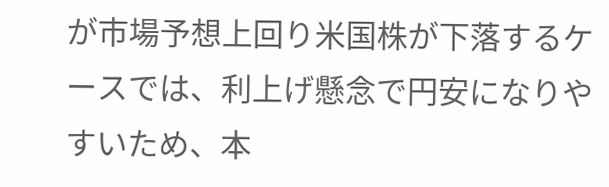が市場予想上回り米国株が下落するケースでは、利上げ懸念で円安になりやすいため、本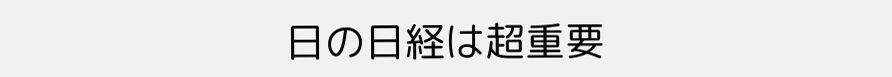日の日経は超重要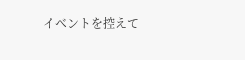イベントを控えて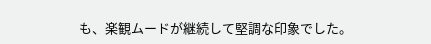も、楽観ムードが継続して堅調な印象でした。